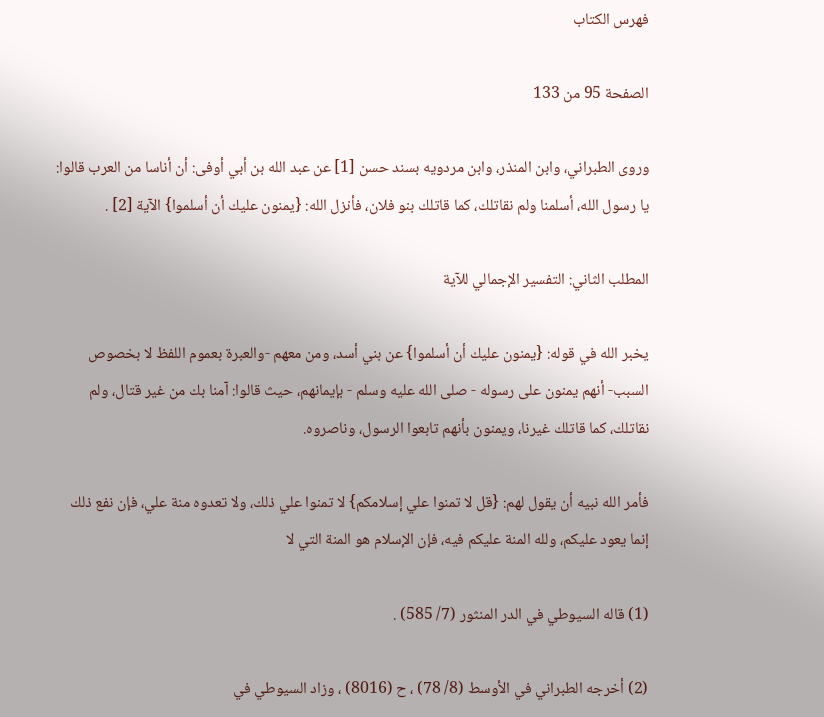فهرس الكتاب

الصفحة 95 من 133

وروى الطبراني، وابن المنذر، وابن مردويه بسند حسن [1] عن عبد الله بن أبي أوفى: أن أناسا من العرب قالوا: يا رسول الله، أسلمنا ولم نقاتلك، كما قاتلك بنو فلان، فأنزل الله: {يمنون عليك أن أسلموا} الآية [2] .

المطلب الثاني: التفسير الإجمالي للآية

يخبر الله في قوله: {يمنون عليك أن أسلموا} عن بني أسد، ومن معهم -والعبرة بعموم اللفظ لا بخصوص السبب- أنهم يمنون على رسوله - صلى الله عليه وسلم - بإيمانهم، حيث قالوا: آمنا بك من غير قتال، ولم نقاتلك، كما قاتلك غيرنا، ويمنون بأنهم تابعوا الرسول، وناصروه.

فأمر الله نبيه أن يقول لهم: {قل لا تمنوا علي إسلامكم} لا تمنوا علي ذلك، ولا تعدوه منة علي، فإن نفع ذلك إنما يعود عليكم، ولله المنة عليكم فيه، فإن الإسلام هو المنة التي لا

(1) قاله السيوطي في الدر المنثور (7/ 585) .

(2) أخرجه الطبراني في الأوسط (8/ 78) ، ح (8016) ، وزاد السيوطي في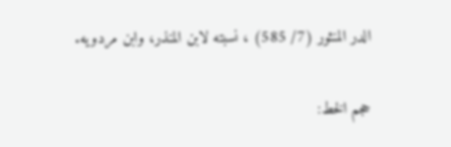الدر المنثور (7/ 585) ، نسبته لابن المنذر، وابن مردويه.

حجم الخط: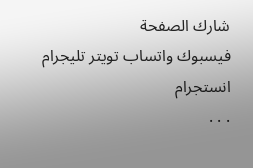شارك الصفحة
فيسبوك واتساب تويتر تليجرام انستجرام
. . .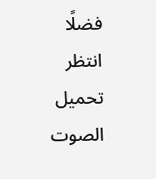فضلًا انتظر تحميل الصوت